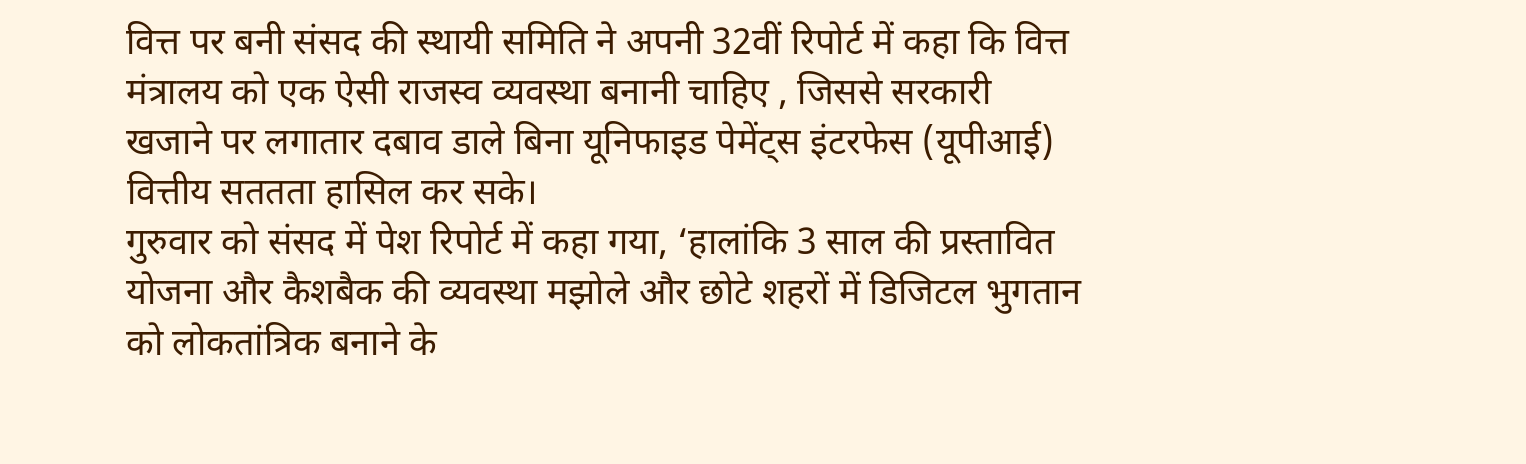वित्त पर बनी संसद की स्थायी समिति ने अपनी 32वीं रिपोर्ट में कहा कि वित्त मंत्रालय को एक ऐसी राजस्व व्यवस्था बनानी चाहिए , जिससे सरकारी खजाने पर लगातार दबाव डाले बिना यूनिफाइड पेमेंट्स इंटरफेस (यूपीआई) वित्तीय सततता हासिल कर सके।
गुरुवार को संसद में पेश रिपोर्ट में कहा गया, ‘हालांकि 3 साल की प्रस्तावित योजना और कैशबैक की व्यवस्था मझोले और छोटे शहरों में डिजिटल भुगतान को लोकतांत्रिक बनाने के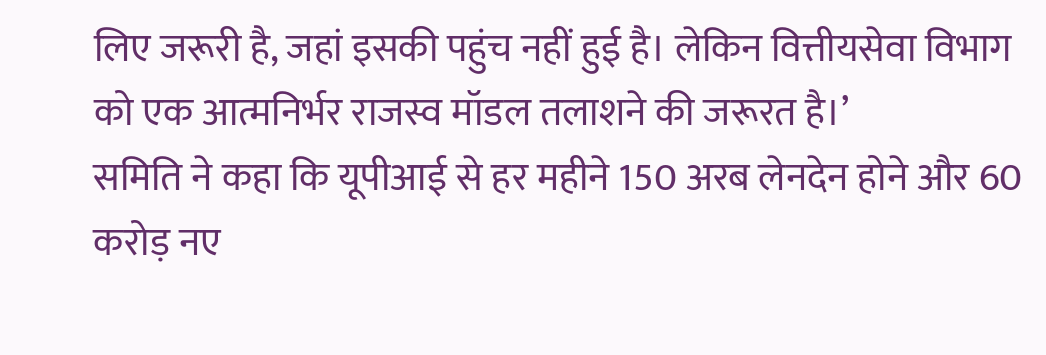लिए जरूरी है, जहां इसकी पहुंच नहीं हुई है। लेकिन वित्तीयसेवा विभाग को एक आत्मनिर्भर राजस्व मॉडल तलाशने की जरूरत है।’
समिति ने कहा कि यूपीआई से हर महीने 150 अरब लेनदेन होने और 60 करोड़ नए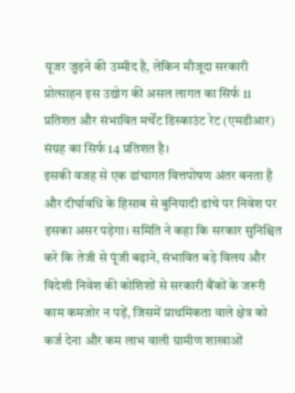यूजर जुड़ने की उम्मीद है, लेकिन मौजूदा सरकारी प्रोत्साहन इस उद्योग की असल लागत का सिर्फ 11 प्रतिशत और संभावित मर्चेंट डिस्काउंट रेट (एमडीआर) संग्रह का सिर्फ 14 प्रतिशत है।
इसकी वजह से एक ढांचागत वित्तपोषण अंतर बनता है और दीर्घावधि के हिसाब से बुनियादी ढांचे पर निवेश पर इसका असर पड़ेगा। समिति ने कहा कि सरकार सुनिश्चित करे कि तेजी से पूंजी बढ़ाने, संभावित बड़े विलय और विदेशी निवेश की कोशिशों से सरकारी बैंकों के जरूरी काम कमजोर न पड़ें, जिसमें प्राथमिकता वाले क्षेत्र को कर्ज देना और कम लाभ वाली ग्रामीण शाखाओं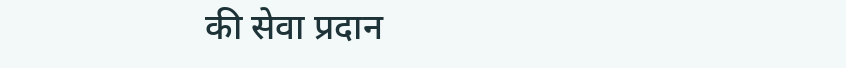की सेवा प्रदान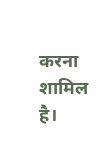करना शामिल है।